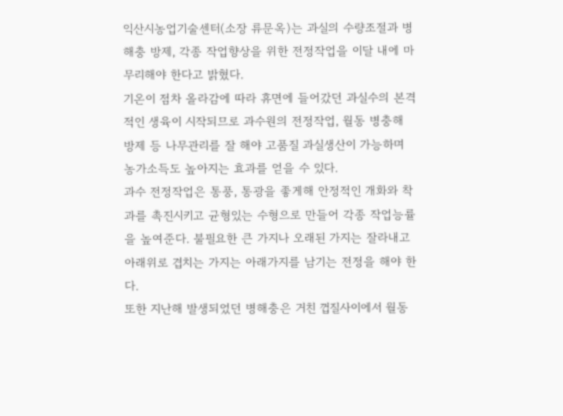익산시농업기술센터(소장 류문옥)는 과실의 수량조절과 병해충 방제, 각종 작업향상을 위한 전정작업을 이달 내에 마무리해야 한다고 밝혔다.
기온이 점차 올라감에 따라 휴면에 들어갔던 과실수의 본격적인 생육이 시작되므로 과수원의 전정작업, 월동 병충해 방제 등 나무관리를 잘 해야 고품질 과실생산이 가능하며 농가소득도 높아지는 효과를 얻을 수 있다.
과수 전정작업은 통풍, 통광을 좋게해 안정적인 개화와 착과를 촉진시키고 균형있는 수형으로 만들어 각종 작업능률을 높여준다. 불필요한 큰 가지나 오래된 가지는 잘라내고 아래위로 겹치는 가지는 아래가지를 남기는 전정을 해야 한다.
또한 지난해 발생되었던 병해충은 거친 껍질사이에서 월동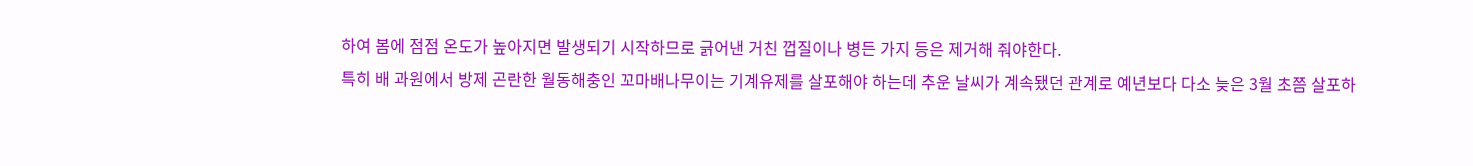하여 봄에 점점 온도가 높아지면 발생되기 시작하므로 긁어낸 거친 껍질이나 병든 가지 등은 제거해 줘야한다.
특히 배 과원에서 방제 곤란한 월동해충인 꼬마배나무이는 기계유제를 살포해야 하는데 추운 날씨가 계속됐던 관계로 예년보다 다소 늦은 3월 초쯤 살포하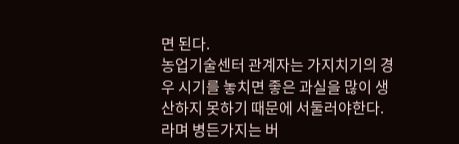면 된다.
농업기술센터 관계자는 가지치기의 경우 시기를 놓치면 좋은 과실을 많이 생산하지 못하기 때문에 서둘러야한다.라며 병든가지는 버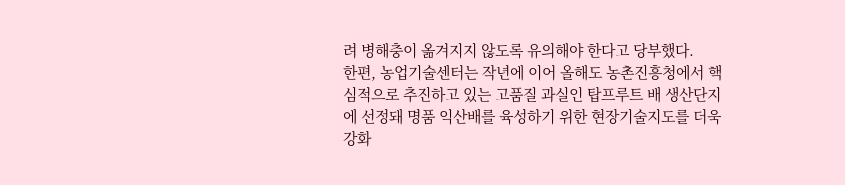려 병해충이 옮겨지지 않도록 유의해야 한다고 당부했다.
한편, 농업기술센터는 작년에 이어 올해도 농촌진흥청에서 핵심적으로 추진하고 있는 고품질 과실인 탑프루트 배 생산단지에 선정돼 명품 익산배를 육성하기 위한 현장기술지도를 더욱 강화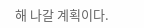해 나갈 계획이다.